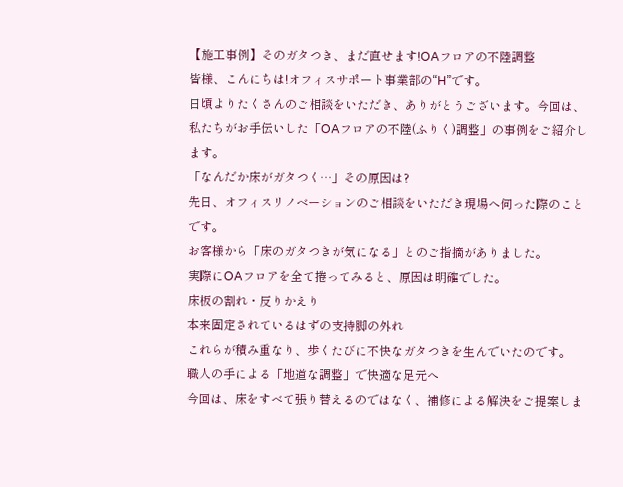【施工事例】そのガタつき、まだ直せます!OAフロアの不陸調整
皆様、こんにちは!オフィスサポート事業部の“H”です。
日頃よりたくさんのご相談をいただき、ありがとうございます。今回は、私たちがお手伝いした「OAフロアの不陸(ふりく)調整」の事例をご紹介します。
「なんだか床がガタつく…」その原因は?
先日、オフィスリノベーションのご相談をいただき現場へ伺った際のことです。
お客様から「床のガタつきが気になる」とのご指摘がありました。
実際にOAフロアを全て捲ってみると、原因は明確でした。
床板の割れ・反りかえり
本来固定されているはずの支持脚の外れ
これらが積み重なり、歩くたびに不快なガタつきを生んでいたのです。
職人の手による「地道な調整」で快適な足元へ
今回は、床をすべて張り替えるのではなく、補修による解決をご提案しま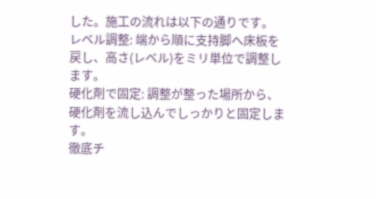した。施工の流れは以下の通りです。
レベル調整: 端から順に支持脚へ床板を戻し、高さ(レベル)をミリ単位で調整します。
硬化剤で固定: 調整が整った場所から、硬化剤を流し込んでしっかりと固定します。
徹底チ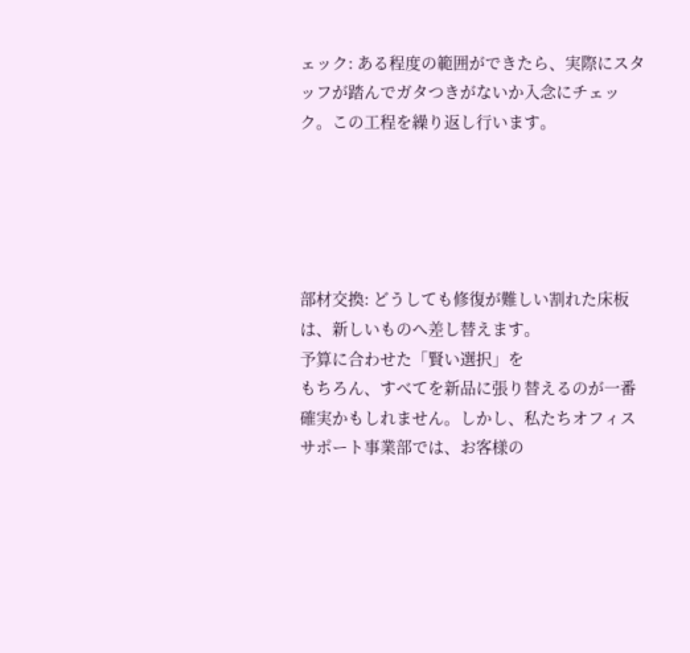ェック: ある程度の範囲ができたら、実際にスタッフが踏んでガタつきがないか入念にチェック。この工程を繰り返し行います。





部材交換: どうしても修復が難しい割れた床板は、新しいものへ差し替えます。
予算に合わせた「賢い選択」を
もちろん、すべてを新品に張り替えるのが一番確実かもしれません。しかし、私たちオフィスサポート事業部では、お客様の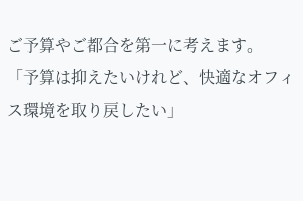ご予算やご都合を第一に考えます。
「予算は抑えたいけれど、快適なオフィス環境を取り戻したい」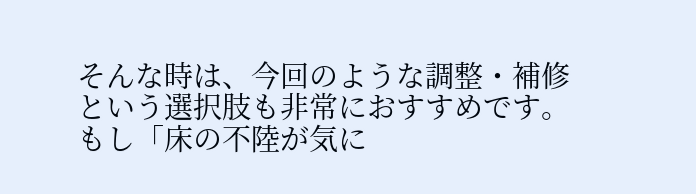そんな時は、今回のような調整・補修という選択肢も非常におすすめです。
もし「床の不陸が気に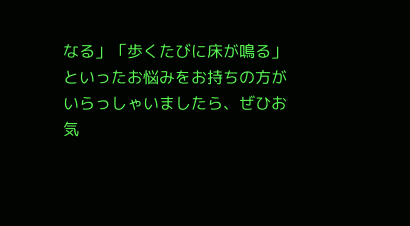なる」「歩くたびに床が鳴る」といったお悩みをお持ちの方がいらっしゃいましたら、ぜひお気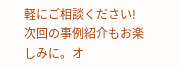軽にご相談ください!
次回の事例紹介もお楽しみに。オ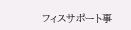フィスサポート事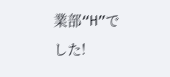業部“H”でした!